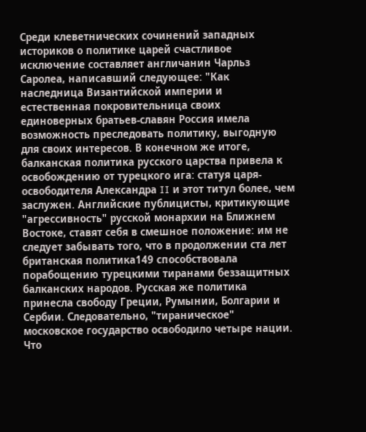Среди клеветнических сочинений западных историков о политике царей счастливое исключение составляет англичанин Чарльз Саролеа, написавший следующее: "Как наследница Византийской империи и естественная покровительница своих единоверных братьев-славян Россия имела возможность преследовать политику, выгодную для своих интересов. В конечном же итоге, балканская политика русского царства привела к освобождению от турецкого ига: статуя царя-освободителя Александра II и этот титул более, чем заслужен. Английские публицисты, критикующие "агрессивность" русской монархии на Ближнем Востоке, ставят себя в смешное положение: им не следует забывать того, что в продолжении ста лет британская политика149 способствовала порабощению турецкими тиранами беззащитных балканских народов. Русская же политика принесла свободу Греции, Румынии, Болгарии и Сербии. Следовательно, "тираническое" московское государство освободило четыре нации. Что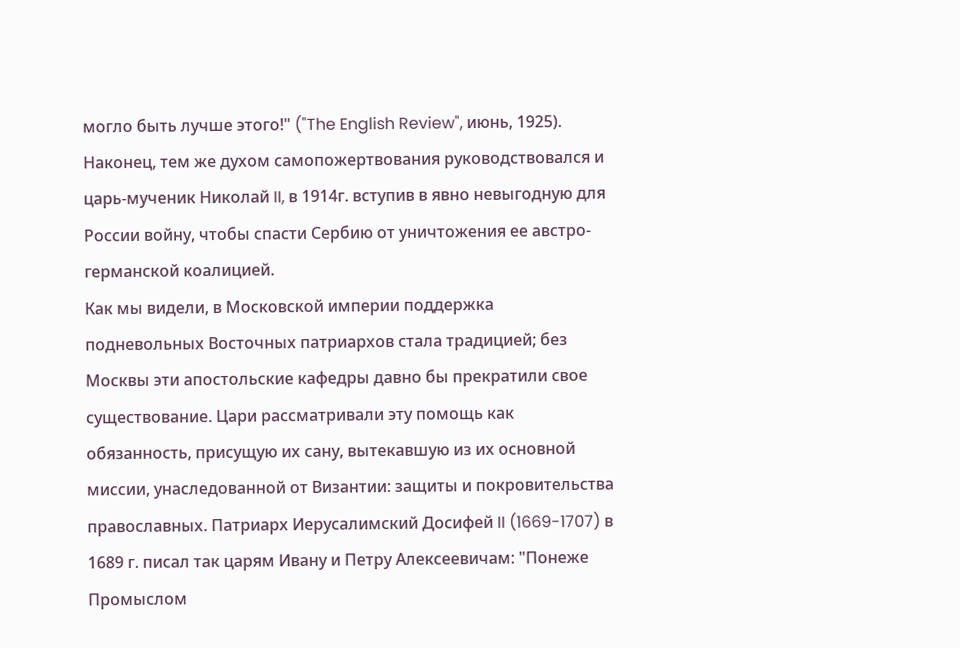могло быть лучше этого!" ("The English Review", июнь, 1925).
Наконец, тем же духом самопожертвования руководствовался и царь-мученик Николай II, в 1914г. вступив в явно невыгодную для России войну, чтобы спасти Сербию от уничтожения ее австро-германской коалицией.
Как мы видели, в Московской империи поддержка подневольных Восточных патриархов стала традицией; без Москвы эти апостольские кафедры давно бы прекратили свое существование. Цари рассматривали эту помощь как обязанность, присущую их сану, вытекавшую из их основной миссии, унаследованной от Византии: защиты и покровительства православных. Патриарх Иерусалимский Досифей II (1669-1707) в 1689 г. писал так царям Ивану и Петру Алексеевичам: "Понеже Промыслом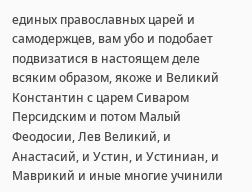единых православных царей и самодержцев, вам убо и подобает подвизатися в настоящем деле всяким образом, якоже и Великий Константин с царем Сиваром Персидским и потом Малый Феодосии, Лев Великий, и Анастасий, и Устин, и Устиниан, и Маврикий и иные многие учинили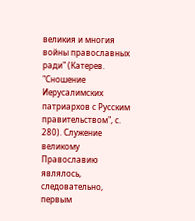великия и многия войны православных ради" (Катерев. "Сношение Иерусалимских патриархов с Русским правительством", с. 280). Служение великому Православию являлось, следовательно, первым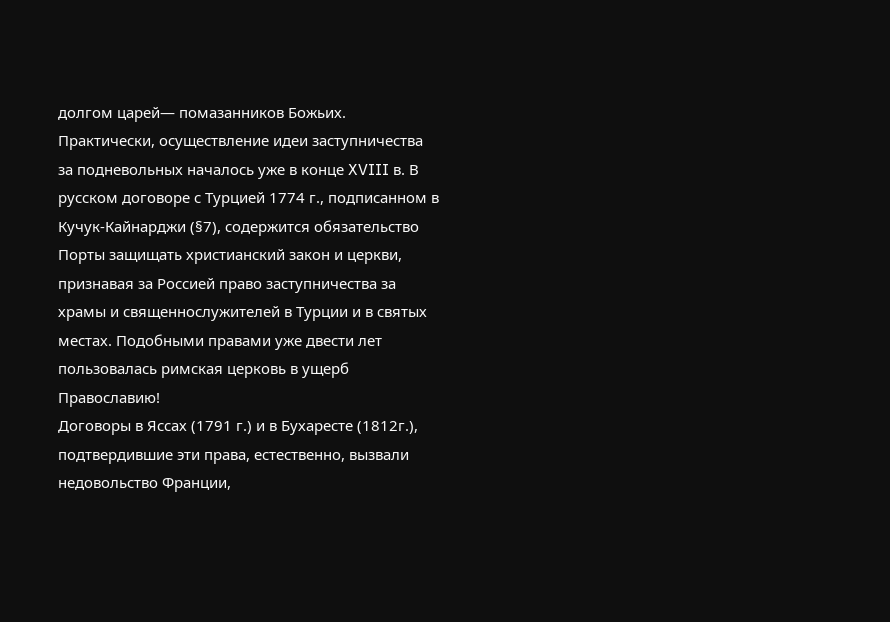долгом царей— помазанников Божьих.
Практически, осуществление идеи заступничества за подневольных началось уже в конце XVIII в. В русском договоре с Турцией 1774 г., подписанном в Кучук-Кайнарджи (§7), содержится обязательство Порты защищать христианский закон и церкви, признавая за Россией право заступничества за храмы и священнослужителей в Турции и в святых местах. Подобными правами уже двести лет пользовалась римская церковь в ущерб Православию!
Договоры в Яссах (1791 г.) и в Бухаресте (1812г.), подтвердившие эти права, естественно, вызвали недовольство Франции,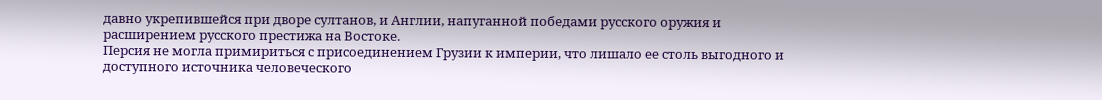давно укрепившейся при дворе султанов, и Англии, напуганной победами русского оружия и расширением русского престижа на Востоке.
Персия не могла примириться с присоединением Грузии к империи, что лишало ее столь выгодного и доступного источника человеческого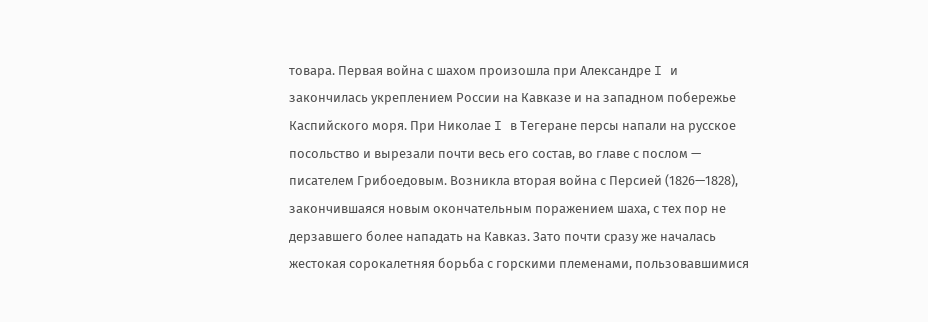товара. Первая война с шахом произошла при Александре I и закончилась укреплением России на Кавказе и на западном побережье Каспийского моря. При Николае I в Тегеране персы напали на русское посольство и вырезали почти весь его состав, во главе с послом — писателем Грибоедовым. Возникла вторая война с Персией (1826—1828), закончившаяся новым окончательным поражением шаха, с тех пор не дерзавшего более нападать на Кавказ. Зато почти сразу же началась жестокая сорокалетняя борьба с горскими племенами, пользовавшимися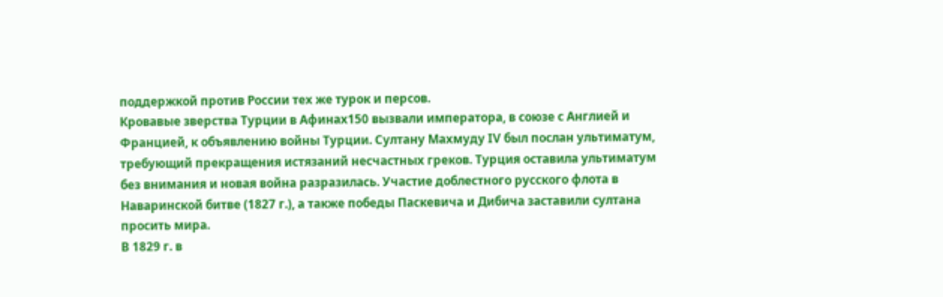поддержкой против России тех же турок и персов.
Кровавые зверства Турции в Афинах150 вызвали императора, в союзе с Англией и Францией, к объявлению войны Турции. Султану Махмуду IV был послан ультиматум, требующий прекращения истязаний несчастных греков. Турция оставила ультиматум без внимания и новая война разразилась. Участие доблестного русского флота в Наваринской битве (1827 г.), а также победы Паскевича и Дибича заставили султана просить мира.
В 1829 г. в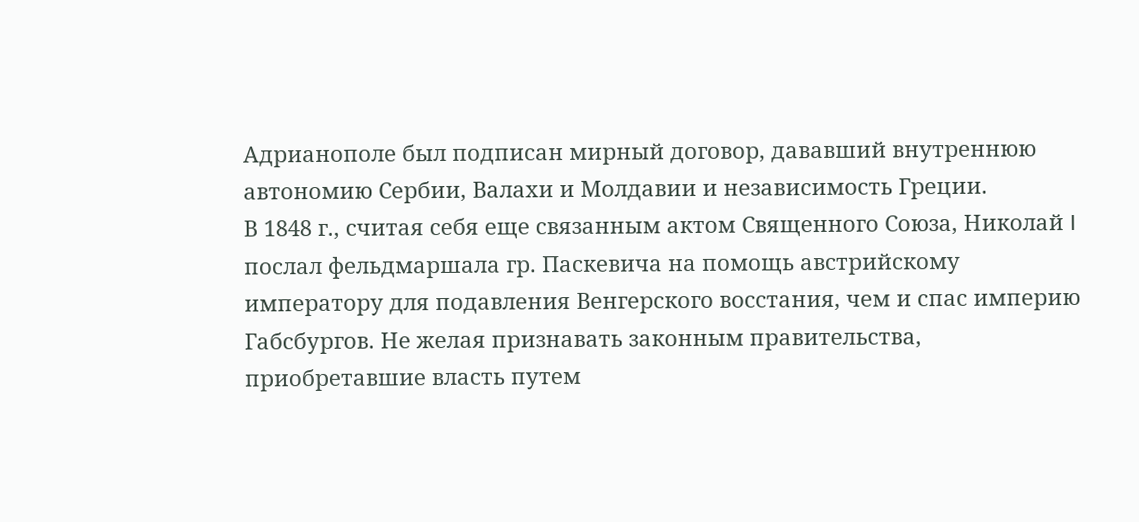Адрианополе был подписан мирный договор, дававший внутреннюю автономию Сербии, Валахи и Молдавии и независимость Греции.
В 1848 г., считая себя еще связанным актом Священного Союза, Николай I послал фельдмаршала гр. Паскевича на помощь австрийскому императору для подавления Венгерского восстания, чем и спас империю Габсбургов. Не желая признавать законным правительства, приобретавшие власть путем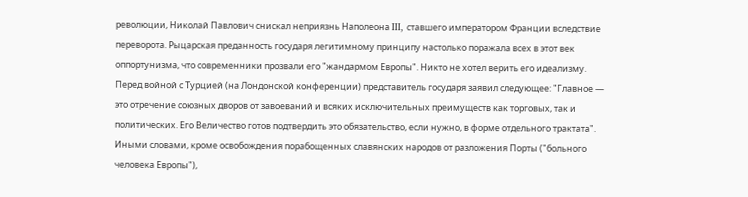революции, Николай Павлович снискал неприязнь Наполеона III, ставшего императором Франции вследствие переворота. Рыцарская преданность государя легитимному принципу настолько поражала всех в этот век оппортунизма, что современники прозвали его "жандармом Европы". Никто не хотел верить его идеализму. Перед войной с Турцией (на Лондонской конференции) представитель государя заявил следующее: "Главное — это отречение союзных дворов от завоеваний и всяких исключительных преимуществ как торговых, так и политических. Его Величество готов подтвердить это обязательство, если нужно, в форме отдельного трактата". Иными словами, кроме освобождения порабощенных славянских народов от разложения Порты ("больного человека Европы"),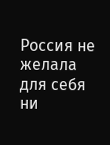Россия не желала для себя ни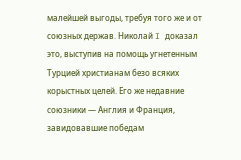малейшей выгоды, требуя того же и от союзных держав. Николай I доказал это, выступив на помощь угнетенным Турцией христианам безо всяких корыстных целей. Его же недавние союзники — Англия и Франция, завидовавшие победам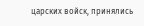царских войск, принялись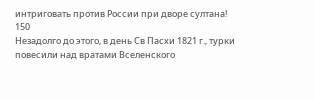интриговать против России при дворе султана!
150
Незадолго до этого, в день Св Пасхи 1821 г., турки повесили над вратами Вселенского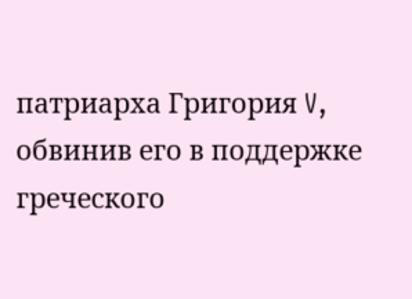патриарха Григория V, обвинив его в поддержке греческого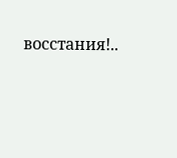восстания!..